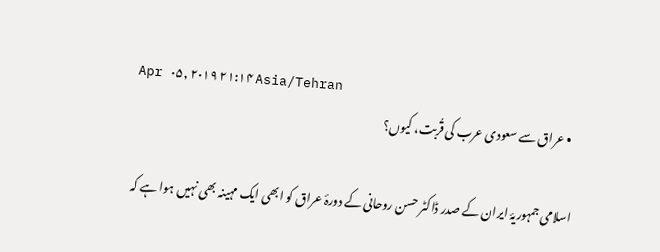Apr ۰۵, ۲۰۱۹ ۲۱:۱۴ Asia/Tehran
  • عراق سے سعودی عرب کی قُربت، کیوں؟

اسلامی جمہوریۂ ایران کے صدر ڈاکٹر حسن روحانی کے دورۂ عراق کو ابھی ایک مہینہ بھی نہیں ہوا ہے کہ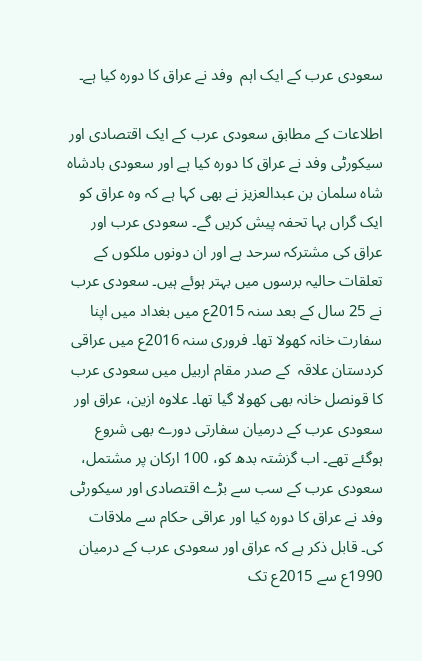سعودی عرب کے ایک اہم  وفد نے عراق کا دورہ کیا ہے۔

اطلاعات کے مطابق سعودی عرب کے ایک اقتصادی اور سیکورٹی وفد نے عراق کا دورہ کیا ہے اور سعودی بادشاہ شاہ سلمان بن عبدالعزیز نے بھی کہا ہے کہ وہ عراق کو ایک گراں بہا تحفہ پیش کریں گے۔ سعودی عرب اور عراق کی مشترکہ سرحد ہے اور ان دونوں ملکوں کے تعلقات حالیہ برسوں میں بہتر ہوئے ہیں۔ سعودی عرب نے 25 سال کے بعد سنہ 2015ع میں بغداد میں اپنا سفارت خانہ کھولا تھا۔ فروری سنہ 2016ع میں عراقی کردستان علاقہ  کے صدر مقام اربیل میں سعودی عرب کا قونصل خانہ بھی کھولا گیا تھا۔ علاوہ ازین، عراق اور سعودی عرب کے درمیان سفارتی دورے بھی شروع ہوگئے تھے۔ اب گزشتہ بدھ کو، 100 ارکان پر مشتمل، سعودی عرب کے سب سے بڑے اقتصادی اور سیکورٹی وفد نے عراق کا دورہ کیا اور عراقی حکام سے ملاقات کی۔ قابل ذکر ہے کہ عراق اور سعودی عرب کے درمیان 1990ع سے 2015ع تک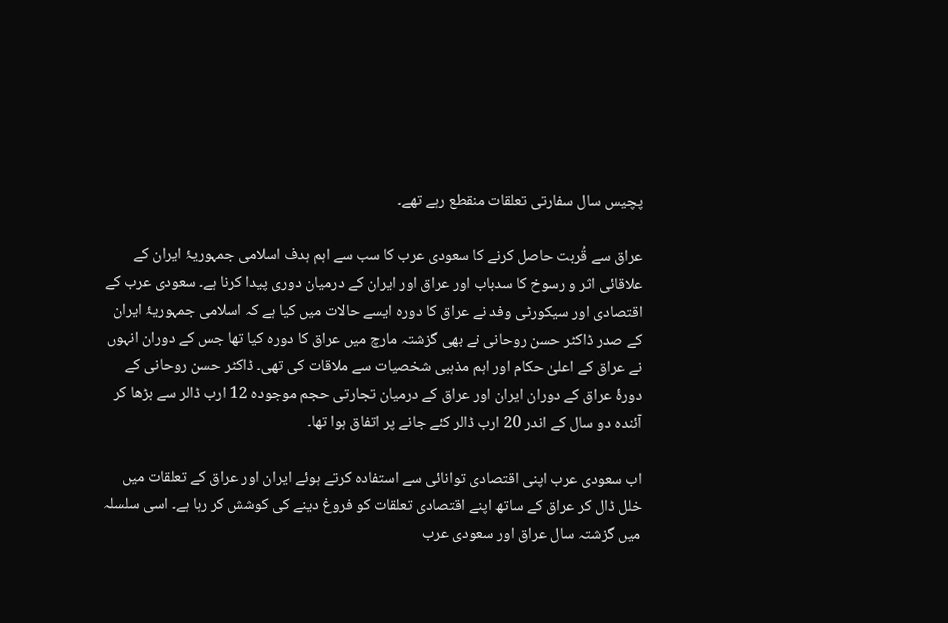پچیس سال سفارتی تعلقات منقطع رہے تھے۔

عراق سے قُربت حاصل کرنے کا سعودی عرب کا سب سے اہم ہدف اسلامی جمہوریۂ ایران کے علاقائی اثر و رسوخ کا سدباب اور عراق اور ایران کے درمیان دوری پیدا کرنا ہے۔ سعودی عرب کے اقتصادی اور سیکورٹی وفد نے عراق کا دورہ ایسے حالات میں کیا ہے کہ اسلامی جمہوریۂ ایران کے صدر ڈاکٹر حسن روحانی نے بھی گزشتہ مارچ میں عراق کا دورہ کیا تھا جس کے دوران انہوں نے عراق کے اعلیٰ حکام اور اہم مذہبی شخصیات سے ملاقات کی تھی۔ ڈاکٹر حسن روحانی کے دورۂ عراق کے دوران ایران اور عراق کے درمیان تجارتی حجم موجودہ 12 ارب ڈالر سے بڑھا کر آئندہ دو سال کے اندر 20 ارب ڈالر کئے جانے پر اتفاق ہوا تھا۔

اب سعودی عرب اپنی اقتصادی توانائی سے استفادہ کرتے ہوئے ایران اور عراق کے تعلقات میں خلل ڈال کر عراق کے ساتھ اپنے اقتصادی تعلقات کو فروغ دینے کی کوشش کر رہا ہے۔ اسی سلسلہ میں گزشتہ سال عراق اور سعودی عرب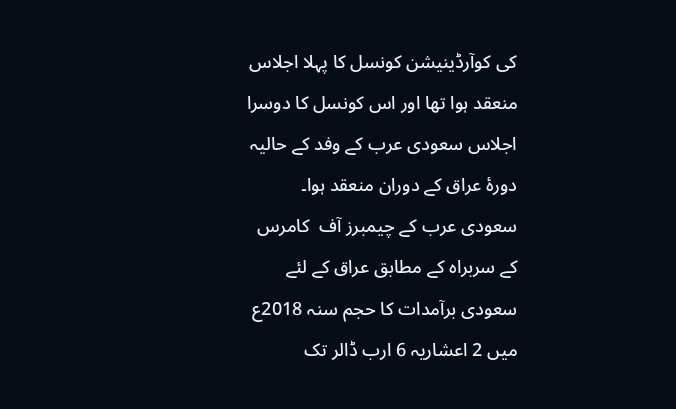کی کوآرڈینیشن کونسل کا پہلا اجلاس منعقد ہوا تھا اور اس کونسل کا دوسرا اجلاس سعودی عرب کے وفد کے حالیہ دورۂ عراق کے دوران منعقد ہوا۔ سعودی عرب کے چیمبرز آف  کامرس کے سربراہ کے مطابق عراق کے لئے سعودی برآمدات کا حجم سنہ 2018ع میں 2 اعشاریہ 6 ارب ڈالر تک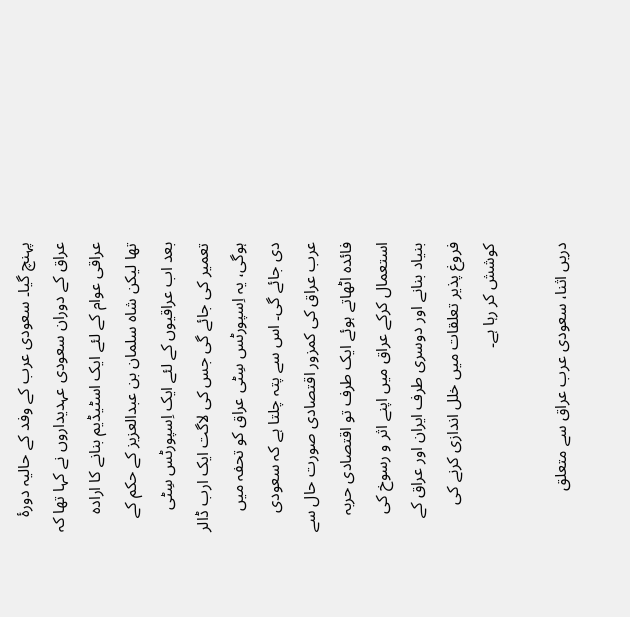پہنچ گیا۔ سعودی عرب کے وفد کے حالیہ دورۂ عراق کے دوران سعودی عہدیداروں نے کہا تھا کہ عراقی عوام کے لئے ایک اسٹیڈیم بنانے کا ارادہ تھا لیکن شاہ سلمان بن عبدالعزیز کے حکم کے بعد اب عراقیوں کے لئے ایک اِسپورٹس سِٹی تعمیر کی جائے گی جس کی لاگت ایک ارب ڈالر ہوگی، یہ اِسپورٹس سِٹی عراق کو تحفہ میں دی جائے گی۔ اس سے پتہ چلتا ہے کہ سعودی عرب عراق کی کمزور اقتصادی صورت حال سے فائدہ اٹھاتے ہوئے ایک طرف تو اقتصادی حربہ استعمال کرکے عراق میں اپنے اثر و رسوخ کی بنیاد بنانے اور دوسری طرف ایران اور عراق کے فروغ پذیر تعلقات میں خلل اندازی کرنے کی کوشش کر رہا ہے۔

دریں اثنا، سعودی عرب عراق سے متعلق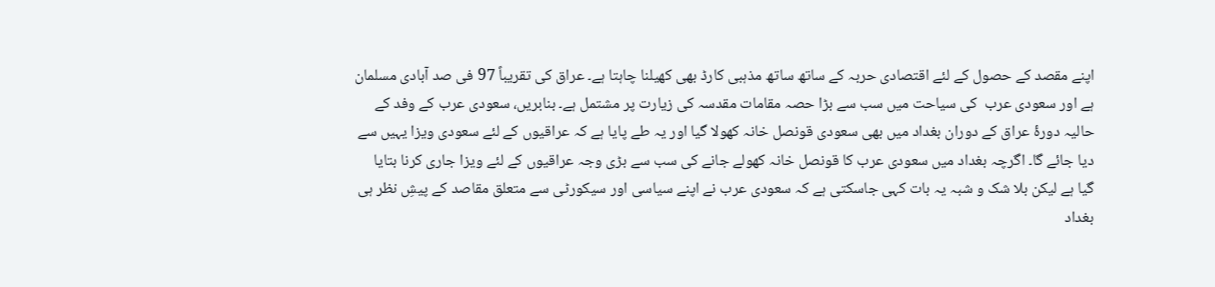اپنے مقصد کے حصول کے لئے اقتصادی حربہ کے ساتھ ساتھ مذہبی کارڈ بھی کھیلنا چاہتا ہے۔ عراق کی تقریباً 97 فی صد آبادی مسلمان ہے اور سعودی عرب  کی سیاحت میں سب سے بڑا حصہ مقامات مقدسہ کی زیارت پر مشتمل ہے۔ بنابریں، سعودی عرب کے وفد کے حالیہ دورۂ عراق کے دوران بغداد میں بھی سعودی قونصل خانہ کھولا گیا اور یہ طے پایا ہے کہ عراقیوں کے لئے سعودی ویزا یہیں سے دیا جائے گا۔ اگرچہ بغداد میں سعودی عرب کا قونصل خانہ کھولے جانے کی سب سے بڑی وجہ عراقیوں کے لئے ویزا جاری کرنا بتایا گیا ہے لیکن بلا شک و شبہ یہ بات کہی جاسکتی ہے کہ سعودی عرب نے اپنے سیاسی اور سیکورٹی سے متعلق مقاصد کے پیشِ نظر ہی بغداد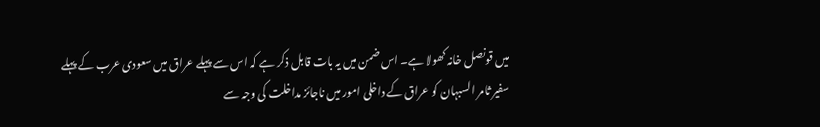میں قونصل خانہ کھولا ہے۔ اس ضمن میں یہ بات قابل ذکر ہے کہ اس سے پہلے عراق میں سعودی عرب کے پہلے سفیر ثامر السبہان کو عراق کے داخلی امور میں ناجائز مداخلت کی وجہ سے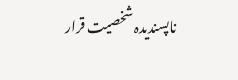ناپسندیدہ شخصیت قرار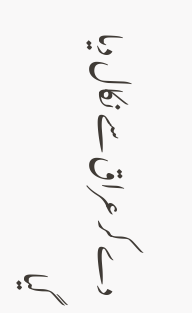دے کر عراق سے نکال دیا گیا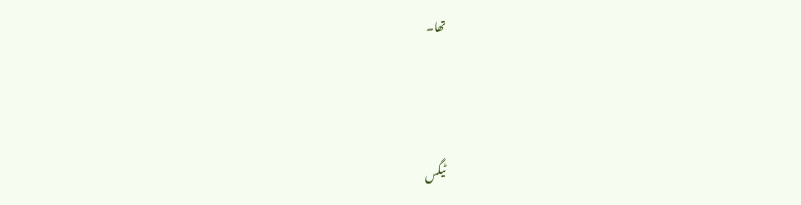تھا۔



ٹیگس